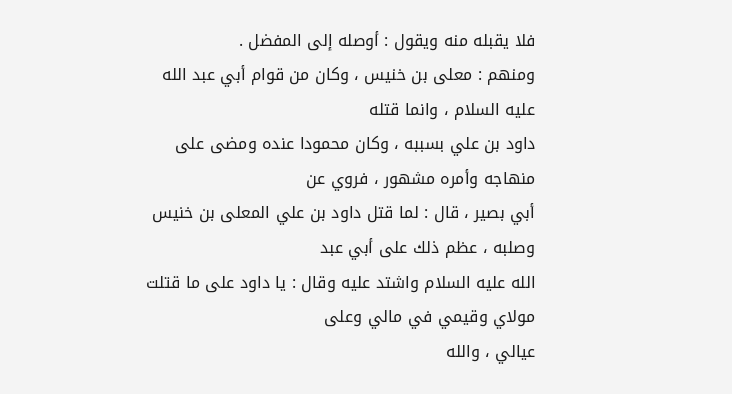فلا يقبله منه ويقول : أوصله إلى المفضل .
ومنهم : معلى بن خنيس ، وكان من قوام أبي عبد الله عليه السلام ، وانما قتله
داود بن علي بسببه ، وكان محمودا عنده ومضى على منهاجه وأمره مشهور ، فروي عن
أبي بصير ، قال : لما قتل داود بن علي المعلى بن خنيس وصلبه ، عظم ذلك على أبي عبد
الله عليه السلام واشتد عليه وقال : يا داود على ما قتلت مولاي وقيمي في مالي وعلى
عيالي ، والله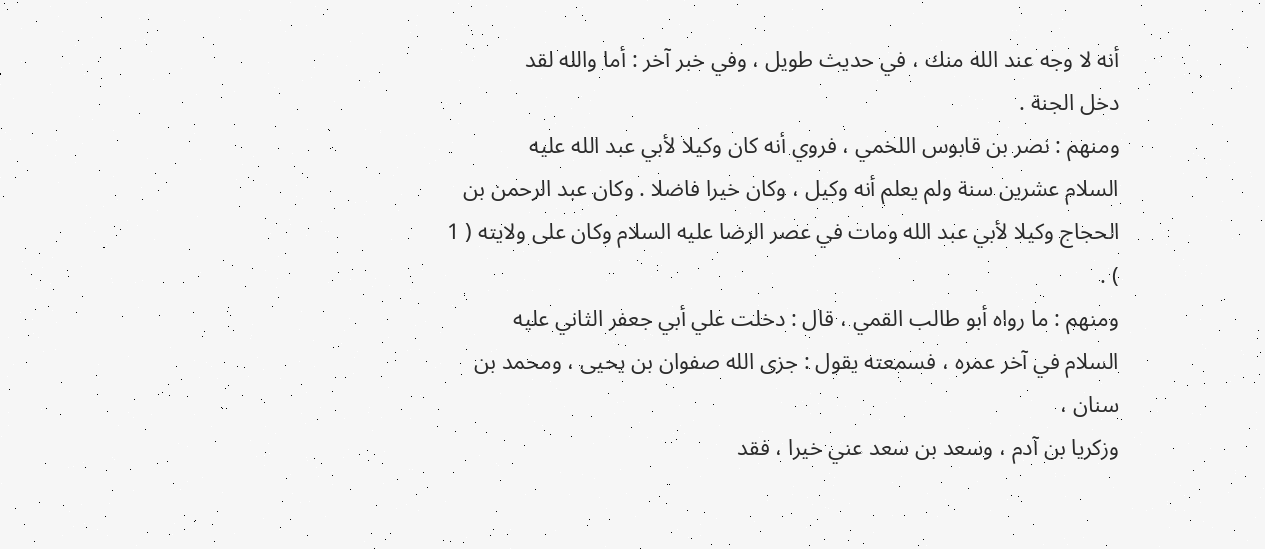أنه لا وجه عند الله منك ، في حديث طويل ، وفي خبر آخر : أما والله لقد
دخل الجنة .
ومنهم : نصر بن قابوس اللخمي ، فروي أنه كان وكيلا لأبي عبد الله عليه
السلام عشرين سنة ولم يعلم أنه وكيل ، وكان خيرا فاضلا . وكان عبد الرحمن بن
الحجاج وكيلا لأبي عبد الله ومات في عصر الرضا عليه السلام وكان على ولايته ( 1 ) .
ومنهم : ما رواه أبو طالب القمي ، قال : دخلت علي أبي جعفر الثاني عليه
السلام في آخر عمره ، فسمعته يقول : جزى الله صفوان بن يحيى ، ومحمد بن سنان ،
وزكريا بن آدم ، وسعد بن سعد عني خيرا ، فقد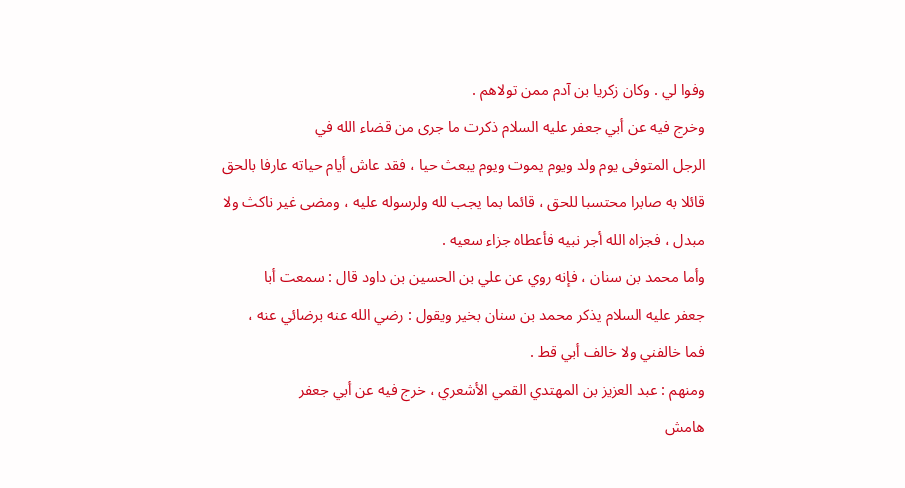وفوا لي . وكان زكريا بن آدم ممن تولاهم .
وخرج فيه عن أبي جعفر عليه السلام ذكرت ما جرى من قضاء الله في
الرجل المتوفى يوم ولد ويوم يموت ويوم يبعث حيا ، فقد عاش أيام حياته عارفا بالحق
قائلا به صابرا محتسبا للحق ، قائما بما يجب لله ولرسوله عليه ، ومضى غير ناكث ولا
مبدل ، فجزاه الله أجر نبيه فأعطاه جزاء سعيه .
وأما محمد بن سنان ، فإنه روي عن علي بن الحسين بن داود قال : سمعت أبا
جعفر عليه السلام يذكر محمد بن سنان بخير ويقول : رضي الله عنه برضائي عنه ،
فما خالفني ولا خالف أبي قط .
ومنهم : عبد العزيز بن المهتدي القمي الأشعري ، خرج فيه عن أبي جعفر
هامش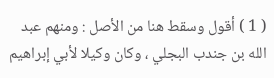( 1 ) أقول وسقط هنا من الأصل : ومنهم عبد الله بن جندب البجلي ، وكان وكيلا لأبي إبراهيم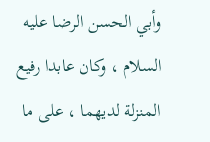وأبي الحسن الرضا عليه
السلام ، وكان عابدا رفيع المنزلة لديهما ، على ما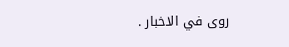روى في الاخبار .